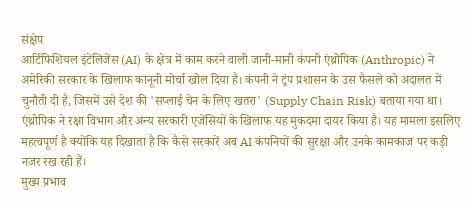संक्षेप
आर्टिफिशियल इंटेलिजेंस (AI) के क्षेत्र में काम करने वाली जानी-मानी कंपनी एंथ्रोपिक (Anthropic) ने अमेरिकी सरकार के खिलाफ कानूनी मोर्चा खोल दिया है। कंपनी ने ट्रंप प्रशासन के उस फैसले को अदालत में चुनौती दी है, जिसमें उसे देश की 'सप्लाई चेन के लिए खतरा' (Supply Chain Risk) बताया गया था। एंथ्रोपिक ने रक्षा विभाग और अन्य सरकारी एजेंसियों के खिलाफ यह मुकदमा दायर किया है। यह मामला इसलिए महत्वपूर्ण है क्योंकि यह दिखाता है कि कैसे सरकारें अब AI कंपनियों की सुरक्षा और उनके कामकाज पर कड़ी नजर रख रही हैं।
मुख्य प्रभाव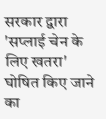सरकार द्वारा 'सप्लाई चेन के लिए खतरा' घोषित किए जाने का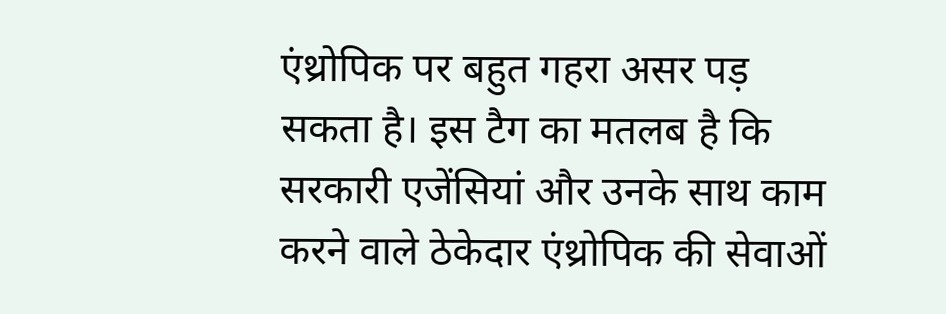एंथ्रोपिक पर बहुत गहरा असर पड़ सकता है। इस टैग का मतलब है कि सरकारी एजेंसियां और उनके साथ काम करने वाले ठेकेदार एंथ्रोपिक की सेवाओं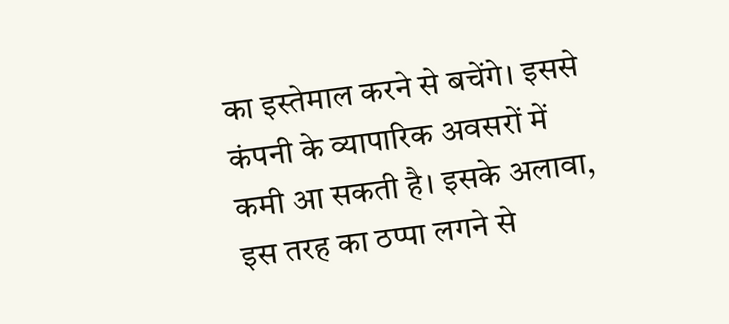का इस्तेमाल करने से बचेंगे। इससे कंपनी के व्यापारिक अवसरों में कमी आ सकती है। इसके अलावा, इस तरह का ठप्पा लगने से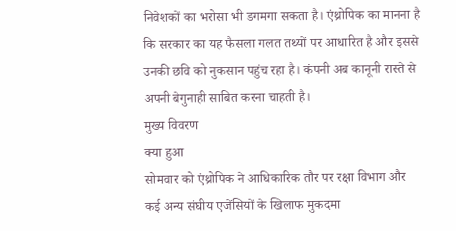निवेशकों का भरोसा भी डगमगा सकता है। एंथ्रोपिक का मानना है कि सरकार का यह फैसला गलत तथ्यों पर आधारित है और इससे उनकी छवि को नुकसान पहुंच रहा है। कंपनी अब कानूनी रास्ते से अपनी बेगुनाही साबित करना चाहती है।
मुख्य विवरण
क्या हुआ
सोमवार को एंथ्रोपिक ने आधिकारिक तौर पर रक्षा विभाग और कई अन्य संघीय एजेंसियों के खिलाफ मुकदमा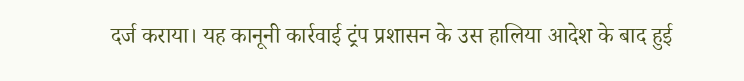दर्ज कराया। यह कानूनी कार्रवाई ट्रंप प्रशासन के उस हालिया आदेश के बाद हुई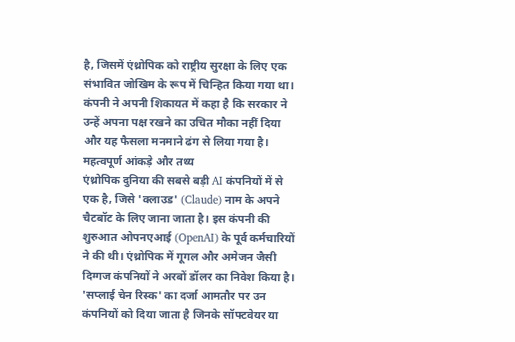है, जिसमें एंथ्रोपिक को राष्ट्रीय सुरक्षा के लिए एक संभावित जोखिम के रूप में चिन्हित किया गया था। कंपनी ने अपनी शिकायत में कहा है कि सरकार ने उन्हें अपना पक्ष रखने का उचित मौका नहीं दिया और यह फैसला मनमाने ढंग से लिया गया है।
महत्वपूर्ण आंकड़े और तथ्य
एंथ्रोपिक दुनिया की सबसे बड़ी AI कंपनियों में से एक है, जिसे 'क्लाउड' (Claude) नाम के अपने चैटबॉट के लिए जाना जाता है। इस कंपनी की शुरुआत ओपनएआई (OpenAI) के पूर्व कर्मचारियों ने की थी। एंथ्रोपिक में गूगल और अमेजन जैसी दिग्गज कंपनियों ने अरबों डॉलर का निवेश किया है। 'सप्लाई चेन रिस्क' का दर्जा आमतौर पर उन कंपनियों को दिया जाता है जिनके सॉफ्टवेयर या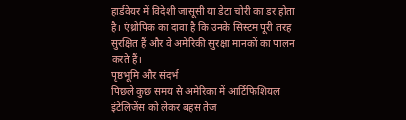हार्डवेयर में विदेशी जासूसी या डेटा चोरी का डर होता है। एंथ्रोपिक का दावा है कि उनके सिस्टम पूरी तरह सुरक्षित हैं और वे अमेरिकी सुरक्षा मानकों का पालन करते हैं।
पृष्ठभूमि और संदर्भ
पिछले कुछ समय से अमेरिका में आर्टिफिशियल इंटेलिजेंस को लेकर बहस तेज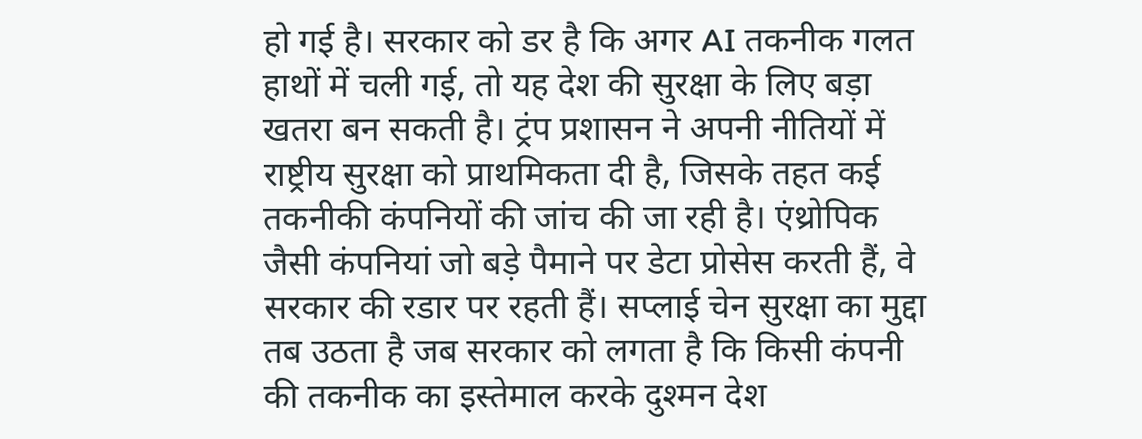हो गई है। सरकार को डर है कि अगर AI तकनीक गलत हाथों में चली गई, तो यह देश की सुरक्षा के लिए बड़ा खतरा बन सकती है। ट्रंप प्रशासन ने अपनी नीतियों में राष्ट्रीय सुरक्षा को प्राथमिकता दी है, जिसके तहत कई तकनीकी कंपनियों की जांच की जा रही है। एंथ्रोपिक जैसी कंपनियां जो बड़े पैमाने पर डेटा प्रोसेस करती हैं, वे सरकार की रडार पर रहती हैं। सप्लाई चेन सुरक्षा का मुद्दा तब उठता है जब सरकार को लगता है कि किसी कंपनी की तकनीक का इस्तेमाल करके दुश्मन देश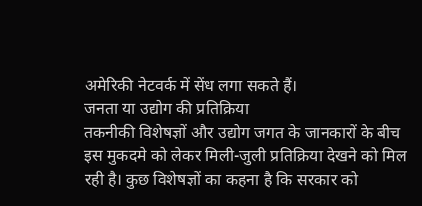अमेरिकी नेटवर्क में सेंध लगा सकते हैं।
जनता या उद्योग की प्रतिक्रिया
तकनीकी विशेषज्ञों और उद्योग जगत के जानकारों के बीच इस मुकदमे को लेकर मिली-जुली प्रतिक्रिया देखने को मिल रही है। कुछ विशेषज्ञों का कहना है कि सरकार को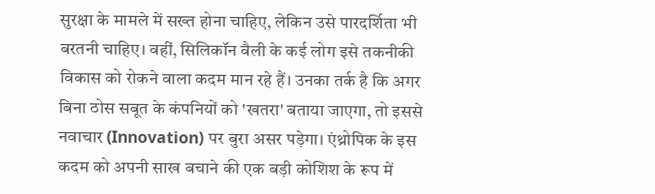सुरक्षा के मामले में सख्त होना चाहिए, लेकिन उसे पारदर्शिता भी बरतनी चाहिए। वहीं, सिलिकॉन वैली के कई लोग इसे तकनीकी विकास को रोकने वाला कदम मान रहे हैं। उनका तर्क है कि अगर बिना ठोस सबूत के कंपनियों को 'खतरा' बताया जाएगा, तो इससे नवाचार (Innovation) पर बुरा असर पड़ेगा। एंथ्रोपिक के इस कदम को अपनी साख बचाने की एक बड़ी कोशिश के रूप में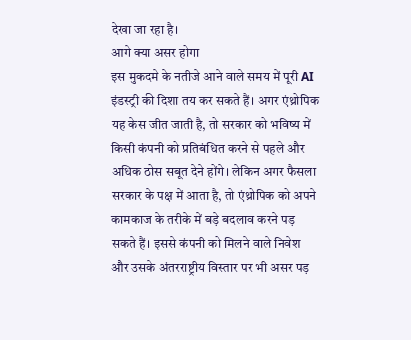देखा जा रहा है।
आगे क्या असर होगा
इस मुकदमे के नतीजे आने वाले समय में पूरी AI इंडस्ट्री की दिशा तय कर सकते हैं। अगर एंथ्रोपिक यह केस जीत जाती है, तो सरकार को भविष्य में किसी कंपनी को प्रतिबंधित करने से पहले और अधिक ठोस सबूत देने होंगे। लेकिन अगर फैसला सरकार के पक्ष में आता है, तो एंथ्रोपिक को अपने कामकाज के तरीके में बड़े बदलाव करने पड़ सकते हैं। इससे कंपनी को मिलने वाले निवेश और उसके अंतरराष्ट्रीय विस्तार पर भी असर पड़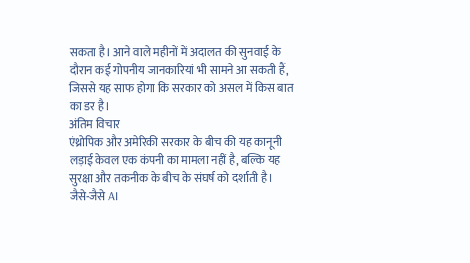सकता है। आने वाले महीनों में अदालत की सुनवाई के दौरान कई गोपनीय जानकारियां भी सामने आ सकती हैं, जिससे यह साफ होगा कि सरकार को असल में किस बात का डर है।
अंतिम विचार
एंथ्रोपिक और अमेरिकी सरकार के बीच की यह कानूनी लड़ाई केवल एक कंपनी का मामला नहीं है, बल्कि यह सुरक्षा और तकनीक के बीच के संघर्ष को दर्शाती है। जैसे-जैसे AI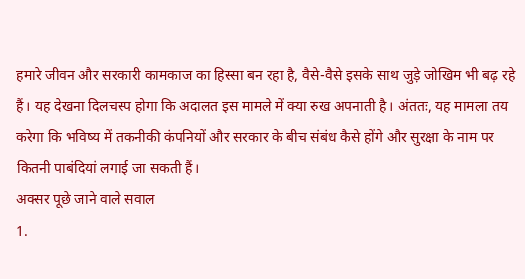हमारे जीवन और सरकारी कामकाज का हिस्सा बन रहा है, वैसे-वैसे इसके साथ जुड़े जोखिम भी बढ़ रहे हैं। यह देखना दिलचस्प होगा कि अदालत इस मामले में क्या रुख अपनाती है। अंततः, यह मामला तय करेगा कि भविष्य में तकनीकी कंपनियों और सरकार के बीच संबंध कैसे होंगे और सुरक्षा के नाम पर कितनी पाबंदियां लगाई जा सकती हैं।
अक्सर पूछे जाने वाले सवाल
1.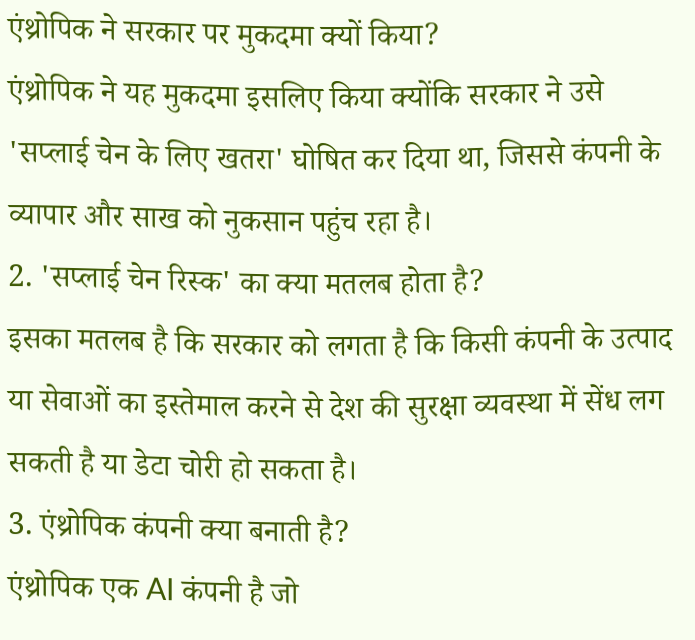एंथ्रोपिक ने सरकार पर मुकदमा क्यों किया?
एंथ्रोपिक ने यह मुकदमा इसलिए किया क्योंकि सरकार ने उसे 'सप्लाई चेन के लिए खतरा' घोषित कर दिया था, जिससे कंपनी के व्यापार और साख को नुकसान पहुंच रहा है।
2. 'सप्लाई चेन रिस्क' का क्या मतलब होता है?
इसका मतलब है कि सरकार को लगता है कि किसी कंपनी के उत्पाद या सेवाओं का इस्तेमाल करने से देश की सुरक्षा व्यवस्था में सेंध लग सकती है या डेटा चोरी हो सकता है।
3. एंथ्रोपिक कंपनी क्या बनाती है?
एंथ्रोपिक एक AI कंपनी है जो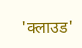'क्लाउड'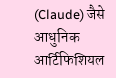(Claude) जैसे आधुनिक आर्टिफिशियल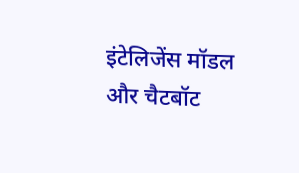इंटेलिजेंस मॉडल और चैटबॉट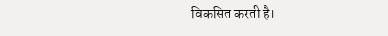विकसित करती है।